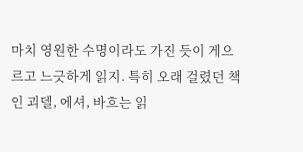마치 영원한 수명이라도 가진 듯이 게으르고 느긋하게 읽지. 특히 오래 걸렸던 책인 괴델, 에셔, 바흐는 읽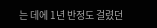는 데에 1년 반정도 걸렸던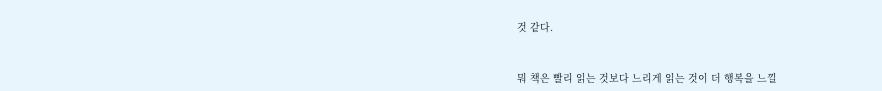것 같다.


뭐 책은 빨리 읽는 것보다 느리게 읽는 것이 더 행복을 느낄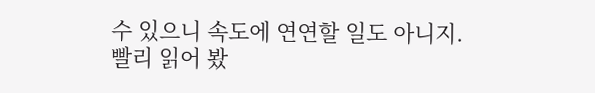수 있으니 속도에 연연할 일도 아니지. 빨리 읽어 봤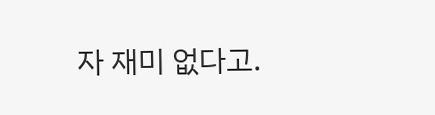자 재미 없다고.